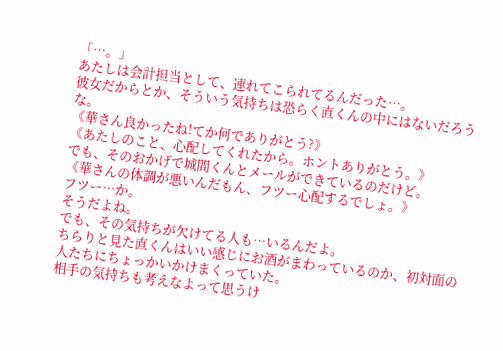「…。」
あたしは会計担当として、連れてこられてるんだった…。
彼女だからとか、そういう気持ちは恐らく直くんの中にはないだろうな。
《華さん良かったね!てか何でありがとう?》
《あたしのこと、心配してくれたから。ホントありがとう。》
でも、そのおかげで城間くんとメールができているのだけど。
《華さんの体調が悪いんだもん、フツー心配するでしょ。》
フツー…か。
そうだよね。
でも、その気持ちが欠けてる人も…いるんだよ。
ちらりと見た直くんはいい感じにお酒がまわっているのか、初対面の人たちにちょっかいかけまくっていた。
相手の気持ちも考えなよって思うけ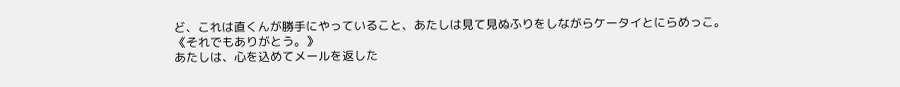ど、これは直くんが勝手にやっていること、あたしは見て見ぬふりをしながらケータイとにらめっこ。
《それでもありがとう。》
あたしは、心を込めてメールを返した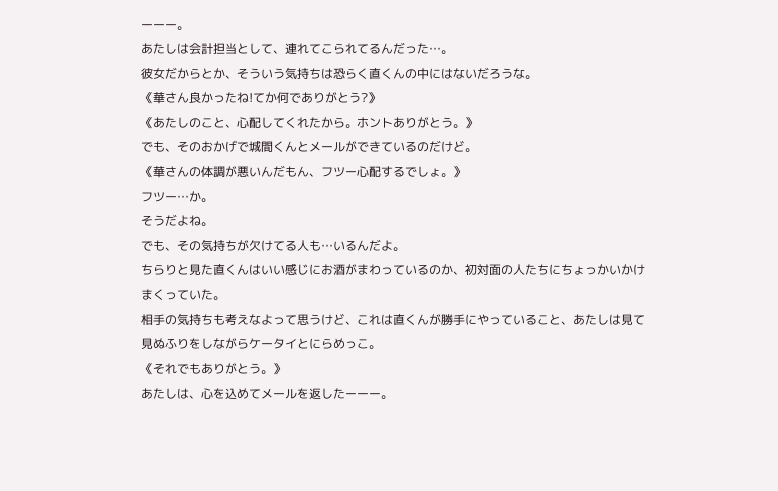ーーー。
あたしは会計担当として、連れてこられてるんだった…。
彼女だからとか、そういう気持ちは恐らく直くんの中にはないだろうな。
《華さん良かったね!てか何でありがとう?》
《あたしのこと、心配してくれたから。ホントありがとう。》
でも、そのおかげで城間くんとメールができているのだけど。
《華さんの体調が悪いんだもん、フツー心配するでしょ。》
フツー…か。
そうだよね。
でも、その気持ちが欠けてる人も…いるんだよ。
ちらりと見た直くんはいい感じにお酒がまわっているのか、初対面の人たちにちょっかいかけまくっていた。
相手の気持ちも考えなよって思うけど、これは直くんが勝手にやっていること、あたしは見て見ぬふりをしながらケータイとにらめっこ。
《それでもありがとう。》
あたしは、心を込めてメールを返したーーー。